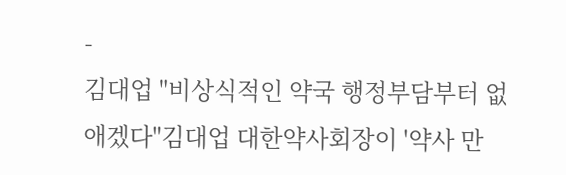-
김대업 "비상식적인 약국 행정부담부터 없애겠다"김대업 대한약사회장이 '약사 만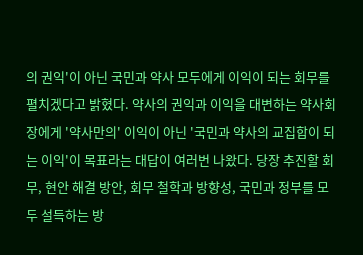의 권익'이 아닌 국민과 약사 모두에게 이익이 되는 회무를 펼치겠다고 밝혔다. 약사의 권익과 이익을 대변하는 약사회장에게 '약사만의' 이익이 아닌 '국민과 약사의 교집합이 되는 이익'이 목표라는 대답이 여러번 나왔다. 당장 추진할 회무, 현안 해결 방안, 회무 철학과 방향성, 국민과 정부를 모두 설득하는 방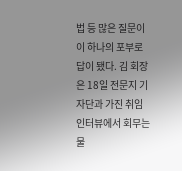법 등 많은 질문이 이 하나의 포부로 답이 됐다. 김 회장은 18일 전문지 기자단과 가진 취임 인터뷰에서 회무는 물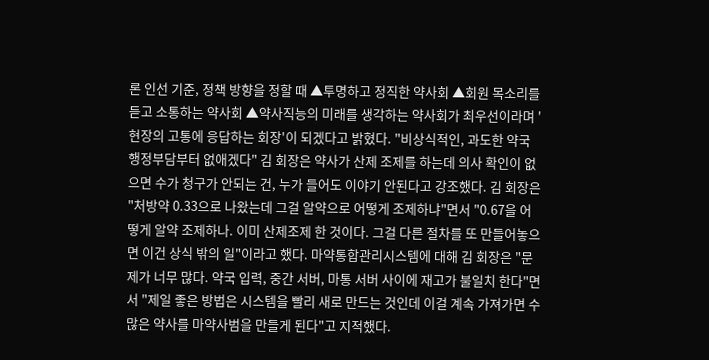론 인선 기준, 정책 방향을 정할 때 ▲투명하고 정직한 약사회 ▲회원 목소리를 듣고 소통하는 약사회 ▲약사직능의 미래를 생각하는 약사회가 최우선이라며 '현장의 고통에 응답하는 회장'이 되겠다고 밝혔다. "비상식적인, 과도한 약국 행정부담부터 없애겠다" 김 회장은 약사가 산제 조제를 하는데 의사 확인이 없으면 수가 청구가 안되는 건, 누가 들어도 이야기 안된다고 강조했다. 김 회장은 "처방약 0.33으로 나왔는데 그걸 알약으로 어떻게 조제하냐"면서 "0.67을 어떻게 알약 조제하나. 이미 산제조제 한 것이다. 그걸 다른 절차를 또 만들어놓으면 이건 상식 밖의 일"이라고 했다. 마약통합관리시스템에 대해 김 회장은 "문제가 너무 많다. 약국 입력, 중간 서버, 마통 서버 사이에 재고가 불일치 한다"면서 "제일 좋은 방법은 시스템을 빨리 새로 만드는 것인데 이걸 계속 가져가면 수많은 약사를 마약사범을 만들게 된다"고 지적했다.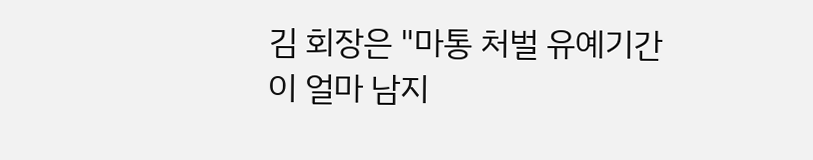김 회장은 "마통 처벌 유예기간이 얼마 남지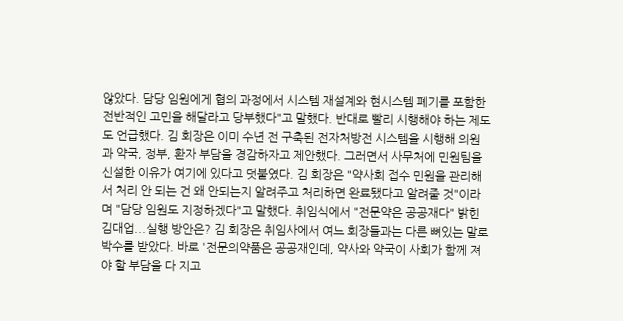않았다. 담당 임원에게 협의 과정에서 시스템 재설계와 현시스템 폐기를 포함한 전반적인 고민을 해달라고 당부했다"고 말했다. 반대로 빨리 시행해야 하는 제도도 언급했다. 김 회장은 이미 수년 전 구축된 전자처방전 시스템을 시행해 의원과 약국, 정부, 환자 부담을 경감하자고 제안했다. 그러면서 사무처에 민원팀을 신설한 이유가 여기에 있다고 덧붙였다. 김 회장은 "약사회 접수 민원을 관리해서 처리 안 되는 건 왜 안되는지 알려주고 처리하면 완료됐다고 알려줄 것"이라며 "담당 임원도 지정하겠다"고 말했다. 취임식에서 "전문약은 공공재다" 밝힌 김대업...실행 방안은? 김 회장은 취임사에서 여느 회장들과는 다른 뼈있는 말로 박수를 받았다. 바로 '전문의약품은 공공재인데, 약사와 약국이 사회가 함께 져야 할 부담을 다 지고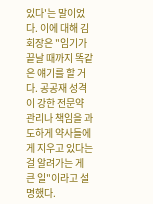있다'는 말이었다. 이에 대해 김 회장은 "임기가 끝날 때까지 똑같은 얘기를 할 거다. 공공재 성격이 강한 전문약 관리나 책임을 과도하게 약사들에게 지우고 있다는 걸 알려가는 게 큰 일"이라고 설명했다.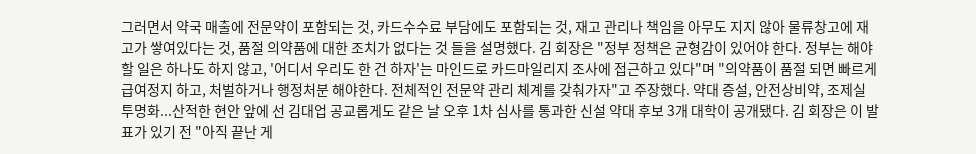그러면서 약국 매출에 전문약이 포함되는 것, 카드수수료 부담에도 포함되는 것, 재고 관리나 책임을 아무도 지지 않아 물류창고에 재고가 쌓여있다는 것, 품절 의약품에 대한 조치가 없다는 것 들을 설명했다. 김 회장은 "정부 정책은 균형감이 있어야 한다. 정부는 해야 할 일은 하나도 하지 않고, '어디서 우리도 한 건 하자'는 마인드로 카드마일리지 조사에 접근하고 있다"며 "의약품이 품절 되면 빠르게 급여정지 하고, 처벌하거나 행정처분 해야한다. 전체적인 전문약 관리 체계를 갖춰가자"고 주장했다. 약대 증설, 안전상비약, 조제실 투명화...산적한 현안 앞에 선 김대업 공교롭게도 같은 날 오후 1차 심사를 통과한 신설 약대 후보 3개 대학이 공개됐다. 김 회장은 이 발표가 있기 전 "아직 끝난 게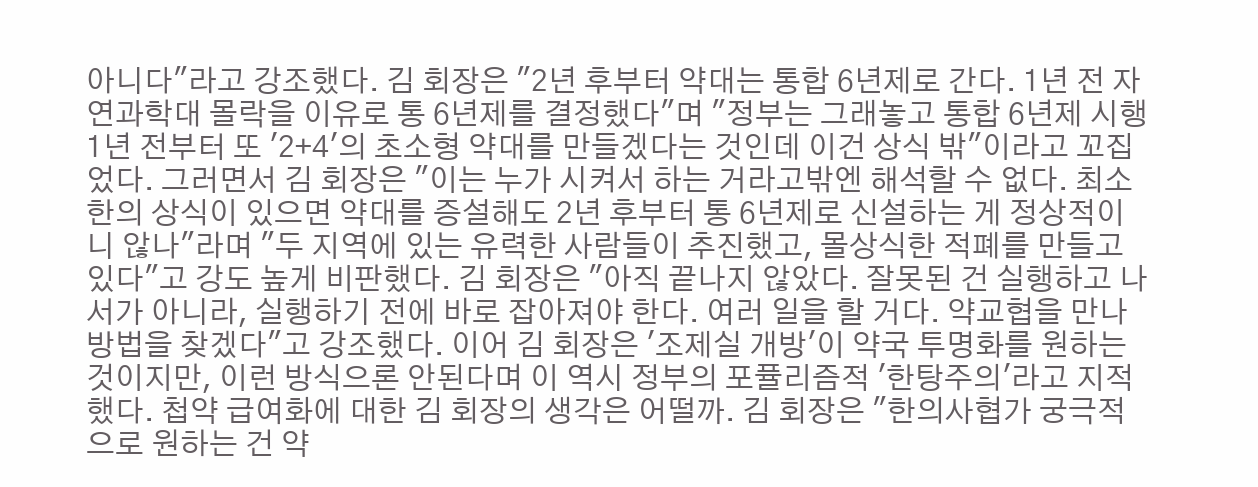아니다"라고 강조했다. 김 회장은 "2년 후부터 약대는 통합 6년제로 간다. 1년 전 자연과학대 몰락을 이유로 통 6년제를 결정했다"며 "정부는 그래놓고 통합 6년제 시행 1년 전부터 또 '2+4'의 초소형 약대를 만들겠다는 것인데 이건 상식 밖"이라고 꼬집었다. 그러면서 김 회장은 "이는 누가 시켜서 하는 거라고밖엔 해석할 수 없다. 최소한의 상식이 있으면 약대를 증설해도 2년 후부터 통 6년제로 신설하는 게 정상적이니 않나"라며 "두 지역에 있는 유력한 사람들이 추진했고, 몰상식한 적폐를 만들고 있다"고 강도 높게 비판했다. 김 회장은 "아직 끝나지 않았다. 잘못된 건 실행하고 나서가 아니라, 실행하기 전에 바로 잡아져야 한다. 여러 일을 할 거다. 약교협을 만나 방법을 찾겠다"고 강조했다. 이어 김 회장은 '조제실 개방'이 약국 투명화를 원하는 것이지만, 이런 방식으론 안된다며 이 역시 정부의 포퓰리즘적 '한탕주의'라고 지적했다. 첩약 급여화에 대한 김 회장의 생각은 어떨까. 김 회장은 "한의사협가 궁극적으로 원하는 건 약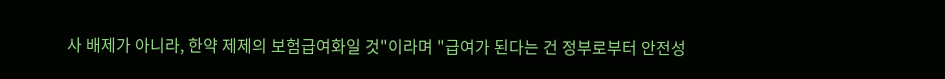사 배제가 아니라, 한약 제제의 보험급여화일 것"이라며 "급여가 된다는 건 정부로부터 안전성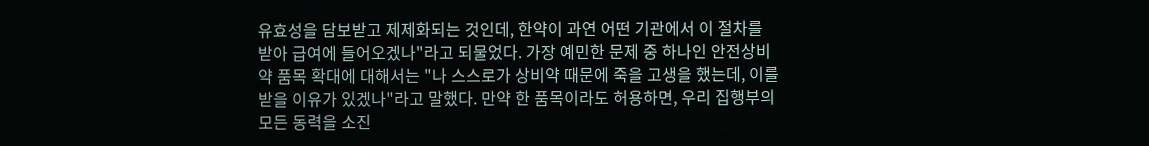유효성을 담보받고 제제화되는 것인데, 한약이 과연 어떤 기관에서 이 절차를 받아 급여에 들어오겠나"라고 되물었다. 가장 예민한 문제 중 하나인 안전상비약 품목 확대에 대해서는 "나 스스로가 상비약 때문에 죽을 고생을 했는데, 이를 받을 이유가 있겠나"라고 말했다. 만약 한 품목이라도 허용하면, 우리 집행부의 모든 동력을 소진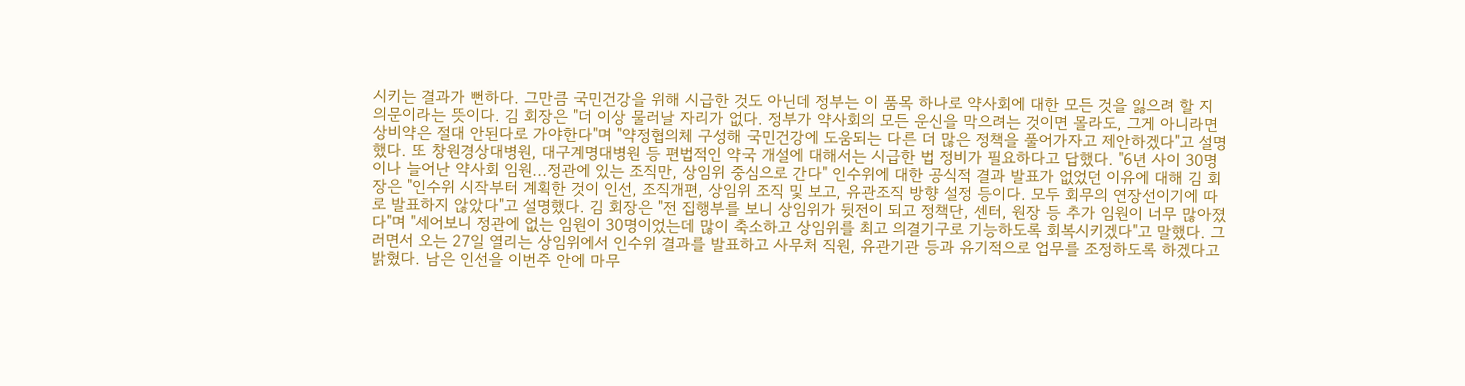시키는 결과가 뻔하다. 그만큼 국민건강을 위해 시급한 것도 아닌데 정부는 이 품목 하나로 약사회에 대한 모든 것을 잃으려 할 지 의문이라는 뜻이다. 김 회장은 "더 이상 물러날 자리가 없다. 정부가 약사회의 모든 운신을 막으려는 것이면 몰라도, 그게 아니라면 상비약은 절대 안된다로 가야한다"며 "약정협의체 구성해 국민건강에 도움되는 다른 더 많은 정책을 풀어가자고 제안하겠다"고 설명했다. 또 창원경상대병원, 대구계명대병원 등 편법적인 약국 개설에 대해서는 시급한 법 정비가 필요하다고 답했다. "6년 사이 30명이나 늘어난 약사회 임원...정관에 있는 조직만, 상임위 중심으로 간다" 인수위에 대한 공식적 결과 발표가 없었던 이유에 대해 김 회장은 "인수위 시작부터 계획한 것이 인선, 조직개편, 상임위 조직 및 보고, 유관조직 방향 설정 등이다. 모두 회무의 연장선이기에 따로 발표하지 않았다"고 설명했다. 김 회장은 "전 집행부를 보니 상임위가 뒷전이 되고 정책단, 센터, 원장 등 추가 임원이 너무 많아졌다"며 "세어보니 정관에 없는 임원이 30명이었는데 많이 축소하고 상임위를 최고 의결기구로 기능하도록 회복시키겠다"고 말했다. 그러면서 오는 27일 열리는 상임위에서 인수위 결과를 발표하고 사무처 직원, 유관기관 등과 유기적으로 업무를 조정하도록 하겠다고 밝혔다. 남은 인선을 이번주 안에 마무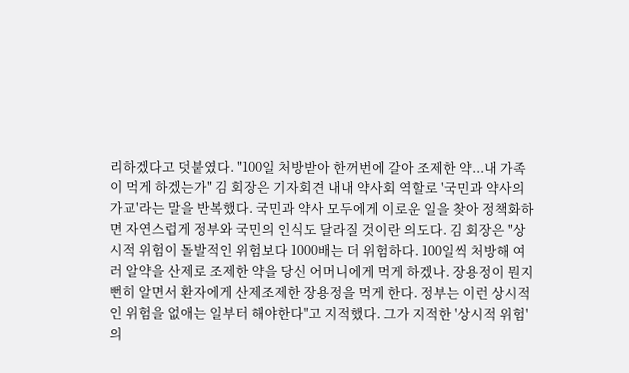리하겠다고 덧붙였다. "100일 처방받아 한꺼번에 갈아 조제한 약...내 가족이 먹게 하겠는가" 김 회장은 기자회견 내내 약사회 역할로 '국민과 약사의 가교'라는 말을 반복했다. 국민과 약사 모두에게 이로운 일을 찾아 정책화하면 자연스럽게 정부와 국민의 인식도 달라질 것이란 의도다. 김 회장은 "상시적 위험이 돌발적인 위험보다 1000배는 더 위험하다. 100일씩 처방해 여러 알약을 산제로 조제한 약을 당신 어머니에게 먹게 하겠나. 장용정이 뭔지 뻔히 알면서 환자에게 산제조제한 장용정을 먹게 한다. 정부는 이런 상시적인 위험을 없애는 일부터 해야한다"고 지적했다. 그가 지적한 '상시적 위험'의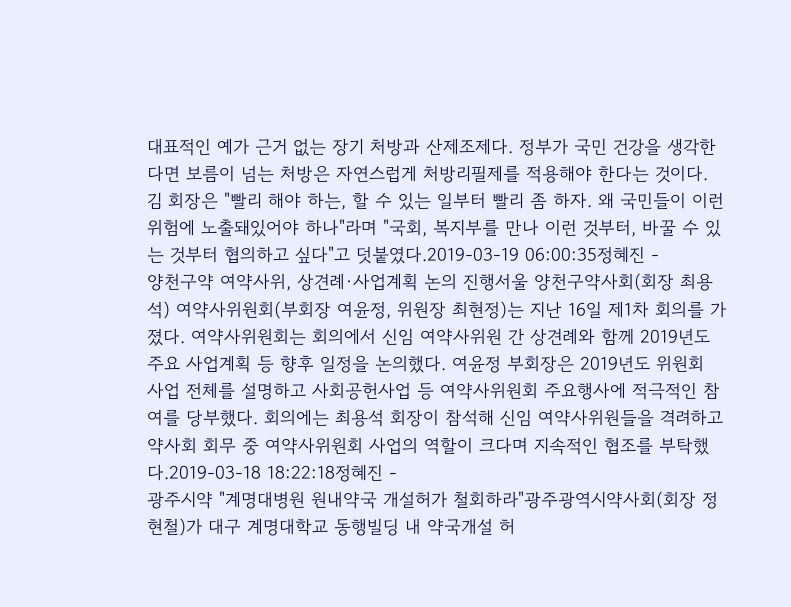대표적인 예가 근거 없는 장기 처방과 산제조제다. 정부가 국민 건강을 생각한다면 보름이 넘는 처방은 자연스럽게 처방리필제를 적용해야 한다는 것이다. 김 회장은 "빨리 해야 하는, 할 수 있는 일부터 빨리 좀 하자. 왜 국민들이 이런 위험에 노출돼있어야 하나"라며 "국회, 복지부를 만나 이런 것부터, 바꿀 수 있는 것부터 협의하고 싶다"고 덧붙였다.2019-03-19 06:00:35정혜진 -
양천구약 여약사위, 상견례·사업계획 논의 진행서울 양천구약사회(회장 최용석) 여약사위원회(부회장 여윤정, 위원장 최현정)는 지난 16일 제1차 회의를 가졌다. 여약사위원회는 회의에서 신임 여약사위원 간 상견례와 함께 2019년도 주요 사업계획 등 향후 일정을 논의했다. 여윤정 부회장은 2019년도 위원회 사업 전체를 설명하고 사회공헌사업 등 여약사위원회 주요행사에 적극적인 참여를 당부했다. 회의에는 최용석 회장이 참석해 신임 여약사위원들을 격려하고 약사회 회무 중 여약사위원회 사업의 역할이 크다며 지속적인 협조를 부탁했다.2019-03-18 18:22:18정혜진 -
광주시약 "계명대병원 원내약국 개설허가 철회하라"광주광역시약사회(회장 정현철)가 대구 계명대학교 동행빌딩 내 약국개설 허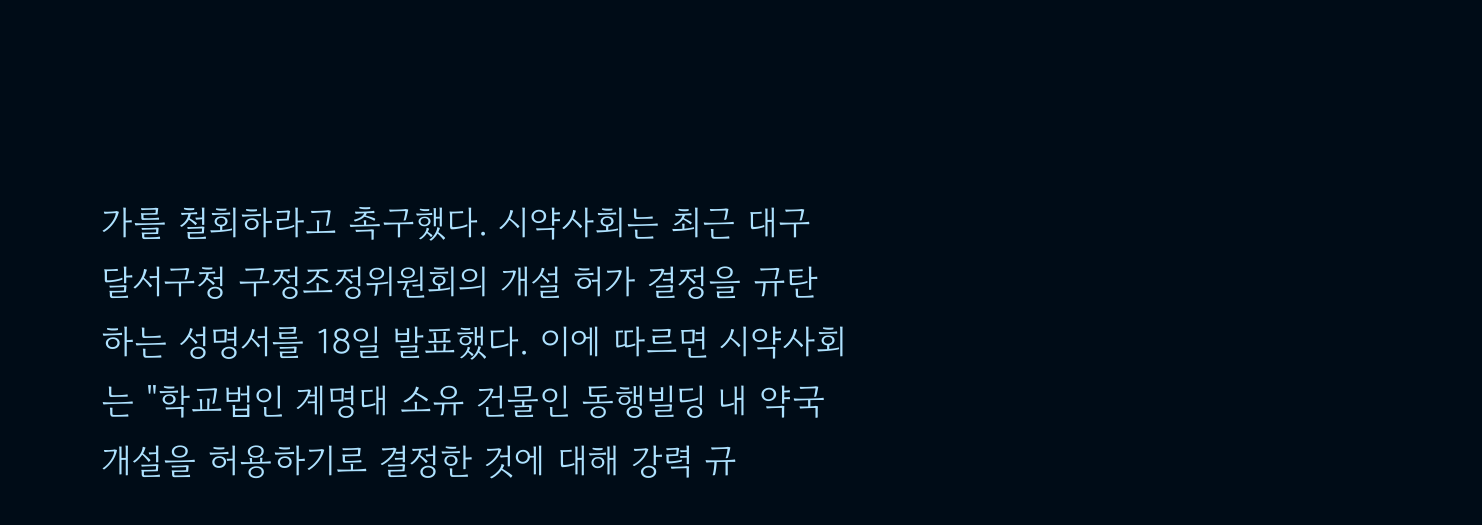가를 철회하라고 촉구했다. 시약사회는 최근 대구 달서구청 구정조정위원회의 개설 허가 결정을 규탄하는 성명서를 18일 발표했다. 이에 따르면 시약사회는 "학교법인 계명대 소유 건물인 동행빌딩 내 약국개설을 허용하기로 결정한 것에 대해 강력 규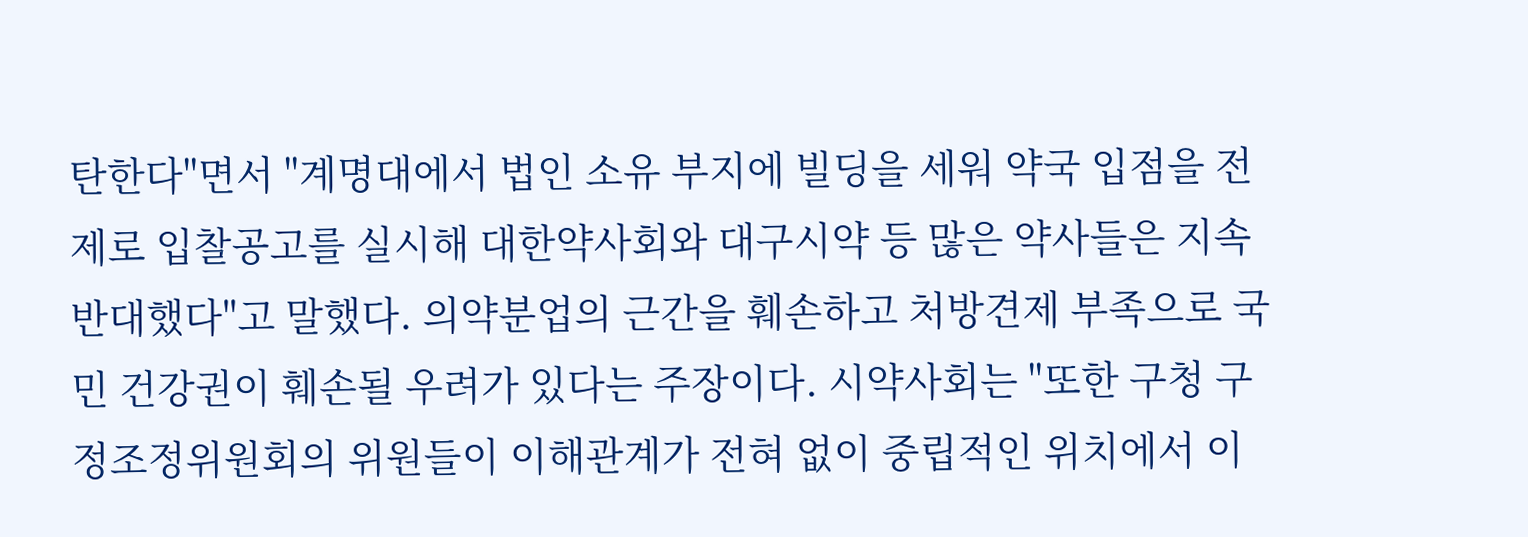탄한다"면서 "계명대에서 법인 소유 부지에 빌딩을 세워 약국 입점을 전제로 입찰공고를 실시해 대한약사회와 대구시약 등 많은 약사들은 지속 반대했다"고 말했다. 의약분업의 근간을 훼손하고 처방견제 부족으로 국민 건강권이 훼손될 우려가 있다는 주장이다. 시약사회는 "또한 구청 구정조정위원회의 위원들이 이해관계가 전혀 없이 중립적인 위치에서 이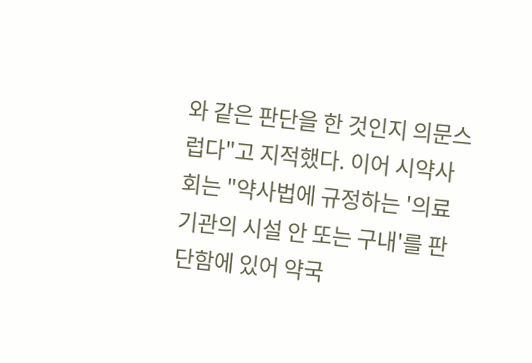와 같은 판단을 한 것인지 의문스럽다"고 지적했다. 이어 시약사회는 "약사법에 규정하는 '의료기관의 시설 안 또는 구내'를 판단함에 있어 약국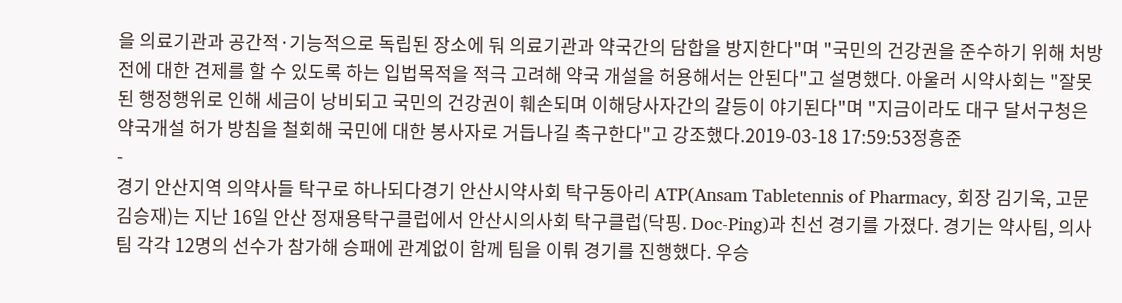을 의료기관과 공간적·기능적으로 독립된 장소에 둬 의료기관과 약국간의 담합을 방지한다"며 "국민의 건강권을 준수하기 위해 처방전에 대한 견제를 할 수 있도록 하는 입법목적을 적극 고려해 약국 개설을 허용해서는 안된다"고 설명했다. 아울러 시약사회는 "잘못된 행정행위로 인해 세금이 낭비되고 국민의 건강권이 훼손되며 이해당사자간의 갈등이 야기된다"며 "지금이라도 대구 달서구청은 약국개설 허가 방침을 철회해 국민에 대한 봉사자로 거듭나길 촉구한다"고 강조했다.2019-03-18 17:59:53정흥준
-
경기 안산지역 의약사들 탁구로 하나되다경기 안산시약사회 탁구동아리 ATP(Ansam Tabletennis of Pharmacy, 회장 김기욱, 고문 김승재)는 지난 16일 안산 정재용탁구클럽에서 안산시의사회 탁구클럽(닥핑. Doc-Ping)과 친선 경기를 가졌다. 경기는 약사팀, 의사팀 각각 12명의 선수가 참가해 승패에 관계없이 함께 팀을 이뤄 경기를 진행했다. 우승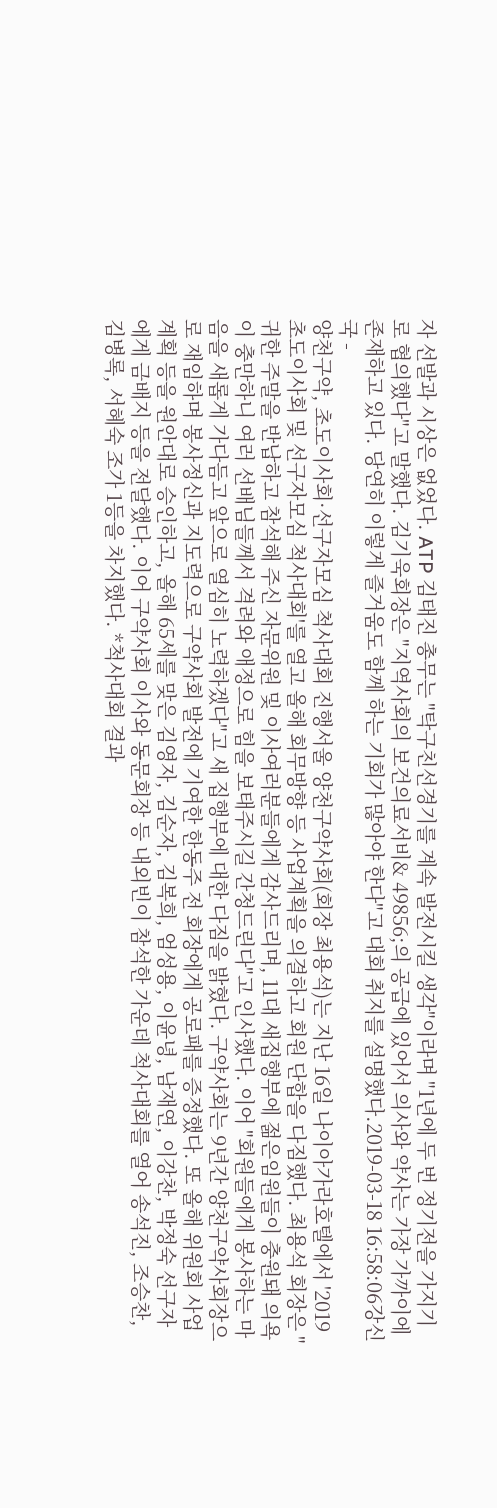자 선발과 시상은 없었다. ATP 김태진 총무는 "탁구친선경기를 계속 발전시킬 생각"이라며 "1년에 두 번 정기전을 가지기로 협의했다"고 말했다. 김기욱회장은 "지역사회의 보건의료서비& 49856;의 공급에 있어서 의사와 약사는 가장 가까이에 존재하고 있다. 당연히 이렇게 즐거움도 함께 하는 기회가 많아야 한다"고 대회 취지를 설명했다.2019-03-18 16:58:06강신국 -
양천구약, 초도이사회·선구자모심 척사대회 진행서울 양천구약사회(회장 최용석)는 지난 16일 나이아가라호텔에서 '2019 초도이사회 및 선구자모심 척사대회'를 열고 올해 회무방향 등 사업계획을 의결하고 회원 단합을 다짐했다. 최용석 회장은 "귀한 주말을 반납하고 참석해 주신 자문위원 및 이사여러분들에게 감사드리며, 11대 새집행부에 젊은임원들이 충원돼 의욕이 충만하니 여러 선배님들께서 격려와 애정으로 힘을 보태주시길 간청드린다"고 인사했다. 이어 "회원들에게 봉사하는 마음을 새롭게 가다듬고 앞으로 열심히 노력하겠다"고 새 집행부에 대한 다짐을 밝혔다. 구약사회는 9년간 양천구약사회장으로 재임하며 봉사정신과 지도력으로 구약사회 발전에 기여한 한동주 전 회장에게 공로패를 증정했다. 또 올해 위원회 사업계획 등을 원안대로 승인하고, 올해 65세를 맞은 김영자, 김순자, 김복희, 엄성용, 이윤녕, 남재연, 이강찬, 박정숙 선구자에게 금배지 등을 전달했다. 이어 구약사회 이사와 동문회장 등 내외빈이 참석한 가운데 척사대회를 열어 송석진, 조승찬, 김병록, 서혜숙 조가 1등을 차지했다. *척사대회 결과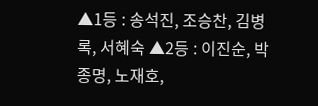▲1등 : 송석진, 조승찬, 김병록, 서혜숙 ▲2등 : 이진순, 박종명, 노재호,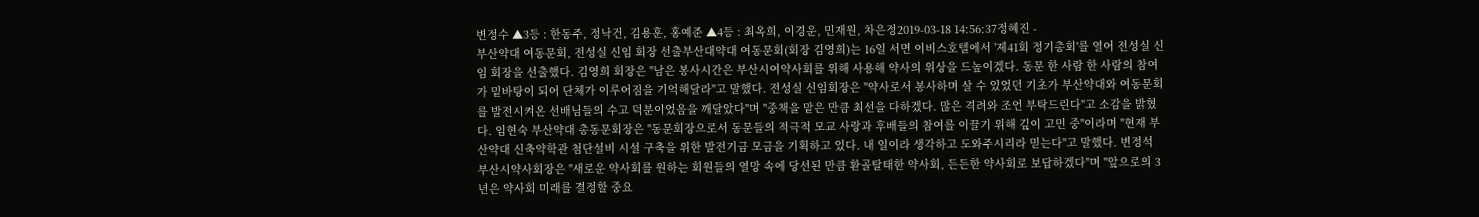변정수 ▲3등 : 한동주, 정낙건, 김용훈, 홍예준 ▲4등 : 최옥희, 이경운, 민재원, 차은정2019-03-18 14:56:37정혜진 -
부산약대 여동문회, 전성실 신임 회장 선출부산대약대 여동문회(회장 김영희)는 16일 서면 이비스호텔에서 '제41회 정기총회'를 열어 전성실 신임 회장을 선출했다. 김영희 회장은 "남은 봉사시간은 부산시여약사회를 위해 사용해 약사의 위상을 드높이겠다. 동문 한 사람 한 사람의 참여가 밑바탕이 되어 단체가 이루어짐을 기억해달라"고 말했다. 전성실 신임회장은 "약사로서 봉사하며 살 수 있었던 기초가 부산약대와 여동문회를 발전시켜온 선배님들의 수고 덕분이었음을 깨달았다"며 "중책을 맡은 만큼 최선을 다하겠다. 많은 격려와 조언 부탁드린다"고 소감을 밝혔다. 임현숙 부산약대 총동문회장은 "동문회장으로서 동문들의 적극적 모교 사랑과 후배들의 참여를 이끌기 위해 깊이 고민 중"이라며 "현재 부산약대 신축약학관 첨단설비 시설 구축을 위한 발전기금 모금을 기획하고 있다. 내 일이라 생각하고 도와주시리라 믿는다"고 말했다. 변정석 부산시약사회장은 "새로운 약사회를 원하는 회원들의 열망 속에 당선된 만큼 환골탈태한 약사회, 든든한 약사회로 보답하겠다"며 "앞으로의 3년은 약사회 미래를 결정할 중요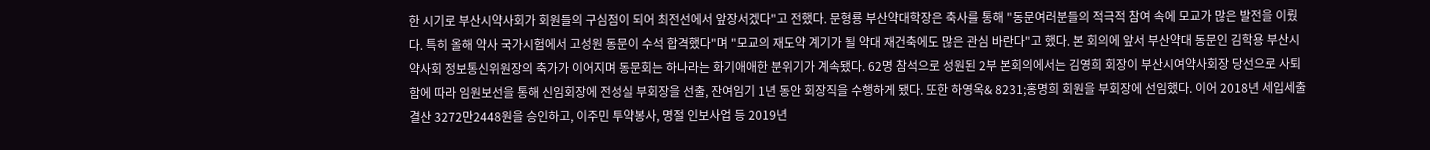한 시기로 부산시약사회가 회원들의 구심점이 되어 최전선에서 앞장서겠다"고 전했다. 문형룡 부산약대학장은 축사를 통해 "동문여러분들의 적극적 참여 속에 모교가 많은 발전을 이뤘다. 특히 올해 약사 국가시험에서 고성원 동문이 수석 합격했다"며 "모교의 재도약 계기가 될 약대 재건축에도 많은 관심 바란다"고 했다. 본 회의에 앞서 부산약대 동문인 김학용 부산시약사회 정보통신위원장의 축가가 이어지며 동문회는 하나라는 화기애애한 분위기가 계속됐다. 62명 참석으로 성원된 2부 본회의에서는 김영희 회장이 부산시여약사회장 당선으로 사퇴함에 따라 임원보선을 통해 신임회장에 전성실 부회장을 선출, 잔여임기 1년 동안 회장직을 수행하게 됐다. 또한 하영옥& 8231;홍명희 회원을 부회장에 선임했다. 이어 2018년 세입세출결산 3272만2448원을 승인하고, 이주민 투약봉사, 명절 인보사업 등 2019년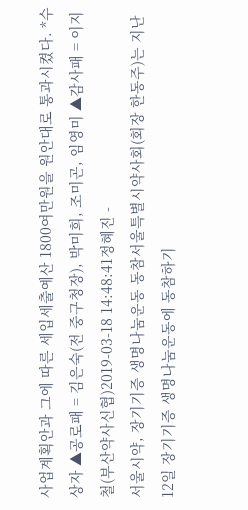사업계획안과 그에 따른 세입세출예산 1800여만원을 원안대로 통과시켰다. *수상자 ▲공로패 = 김은숙(전 중구청장), 박미희, 조미곤, 임영미 ▲감사패 = 이지철(부산약사신협)2019-03-18 14:48:41정혜진 -
서울시약, 장기기증 생명나눔운동 동참서울특별시약사회(회장 한동주)는 지난 12일 장기기증 생명나눔운동에 동참하기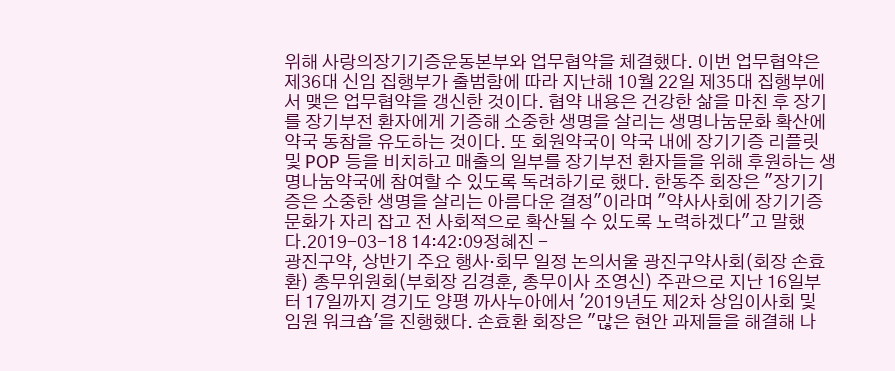위해 사랑의장기기증운동본부와 업무협약을 체결했다. 이번 업무협약은 제36대 신임 집행부가 출범함에 따라 지난해 10월 22일 제35대 집행부에서 맺은 업무협약을 갱신한 것이다. 협약 내용은 건강한 삶을 마친 후 장기를 장기부전 환자에게 기증해 소중한 생명을 살리는 생명나눔문화 확산에 약국 동참을 유도하는 것이다. 또 회원약국이 약국 내에 장기기증 리플릿 및 POP 등을 비치하고 매출의 일부를 장기부전 환자들을 위해 후원하는 생명나눔약국에 참여할 수 있도록 독려하기로 했다. 한동주 회장은 "장기기증은 소중한 생명을 살리는 아름다운 결정"이라며 "약사사회에 장기기증 문화가 자리 잡고 전 사회적으로 확산될 수 있도록 노력하겠다"고 말했다.2019-03-18 14:42:09정혜진 -
광진구약, 상반기 주요 행사·회무 일정 논의서울 광진구약사회(회장 손효환) 총무위원회(부회장 김경훈, 총무이사 조영신) 주관으로 지난 16일부터 17일까지 경기도 양평 까사누아에서 '2019년도 제2차 상임이사회 및 임원 워크숍'을 진행했다. 손효환 회장은 "많은 현안 과제들을 해결해 나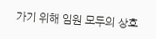가기 위해 임원 모두의 상호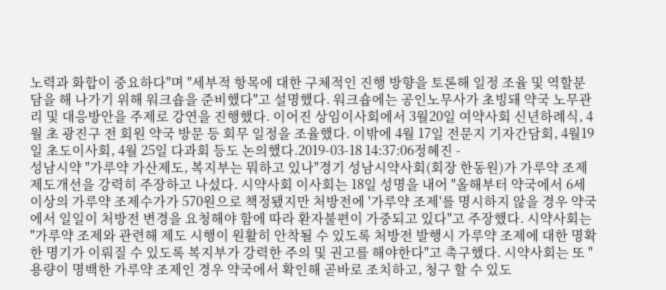노력과 화합이 중요하다"며 "세부적 항목에 대한 구체적인 진행 방향을 토론해 일정 조율 및 역할분담을 해 나가기 위해 워크숍을 준비했다"고 설명했다. 워크숍에는 공인노무사가 초빙돼 약국 노무관리 및 대응방안을 주제로 강연을 진행했다. 이어진 상임이사회에서 3월20일 여약사회 신년하례식, 4월 초 광진구 전 회원 약국 방문 등 회무 일정을 조율했다. 이밖에 4월 17일 전문지 기자간담회, 4월19일 초도이사회, 4월 25일 다과회 등도 논의했다.2019-03-18 14:37:06정혜진 -
성남시약 "가루약 가산제도, 복지부는 뭐하고 있나"경기 성남시약사회(회장 한동원)가 가루약 조제 제도개선을 강력히 주장하고 나섰다. 시약사회 이사회는 18일 성명을 내어 "올해부터 약국에서 6세 이상의 가루약 조제수가가 570원으로 책정됐지만 처방전에 '가루약 조제'를 명시하지 않을 경우 약국에서 일일이 처방전 변경을 요청해야 함에 따라 환자불편이 가중되고 있다"고 주장했다. 시약사회는 "가루약 조제와 관련해 제도 시행이 원활히 안착될 수 있도록 처방전 발행시 가루약 조제에 대한 명확한 명기가 이뤄질 수 있도록 복지부가 강력한 주의 및 권고를 해야한다"고 촉구했다. 시약사회는 또 "용량이 명백한 가루약 조제인 경우 약국에서 확인해 곧바로 조치하고, 청구 할 수 있도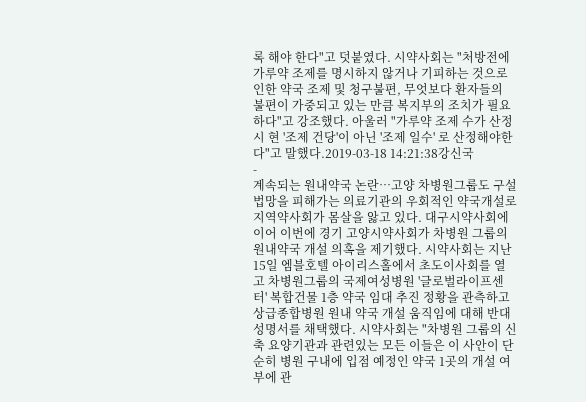록 해야 한다"고 덧붙였다. 시약사회는 "처방전에 가루약 조제를 명시하지 않거나 기피하는 것으로 인한 약국 조제 및 청구불편, 무엇보다 환자들의 불편이 가중되고 있는 만큼 복지부의 조치가 필요하다"고 강조했다. 아울러 "가루약 조제 수가 산정시 현 '조제 건당'이 아닌 '조제 일수' 로 산정해야한다"고 말했다.2019-03-18 14:21:38강신국
-
계속되는 원내약국 논란…고양 차병원그룹도 구설법망을 피해가는 의료기관의 우회적인 약국개설로 지역약사회가 몸살을 앓고 있다. 대구시약사회에 이어 이번에 경기 고양시약사회가 차병원 그룹의 원내약국 개설 의혹을 제기했다. 시약사회는 지난 15일 엠블호텔 아이리스홀에서 초도이사회를 열고 차병원그룹의 국제여성병원 '글로벌라이프센터' 복합건물 1층 약국 임대 추진 정황을 관측하고 상급종합병원 원내 약국 개설 움직임에 대해 반대 성명서를 채택했다. 시약사회는 "차병원 그룹의 신축 요양기관과 관련있는 모든 이들은 이 사안이 단순히 병원 구내에 입점 예정인 약국 1곳의 개설 여부에 관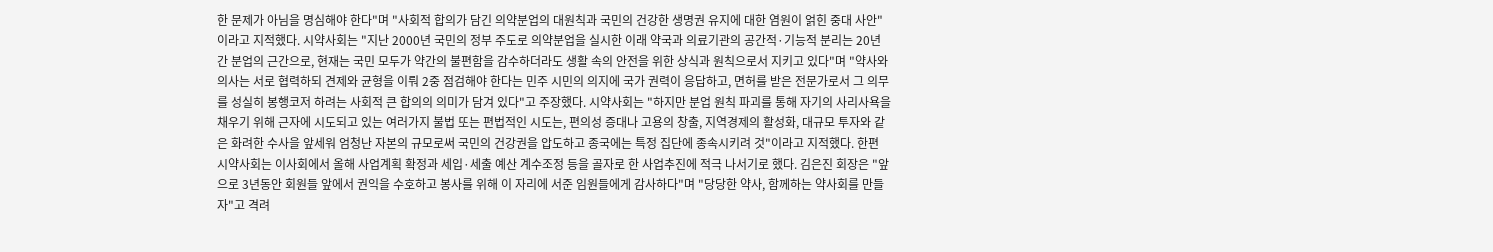한 문제가 아님을 명심해야 한다"며 "사회적 합의가 담긴 의약분업의 대원칙과 국민의 건강한 생명권 유지에 대한 염원이 얽힌 중대 사안"이라고 지적했다. 시약사회는 "지난 2000년 국민의 정부 주도로 의약분업을 실시한 이래 약국과 의료기관의 공간적·기능적 분리는 20년간 분업의 근간으로, 현재는 국민 모두가 약간의 불편함을 감수하더라도 생활 속의 안전을 위한 상식과 원칙으로서 지키고 있다"며 "약사와 의사는 서로 협력하되 견제와 균형을 이뤄 2중 점검해야 한다는 민주 시민의 의지에 국가 권력이 응답하고, 면허를 받은 전문가로서 그 의무를 성실히 봉행코저 하려는 사회적 큰 합의의 의미가 담겨 있다"고 주장했다. 시약사회는 "하지만 분업 원칙 파괴를 통해 자기의 사리사욕을 채우기 위해 근자에 시도되고 있는 여러가지 불법 또는 편법적인 시도는, 편의성 증대나 고용의 창출, 지역경제의 활성화, 대규모 투자와 같은 화려한 수사을 앞세워 엄청난 자본의 규모로써 국민의 건강권을 압도하고 종국에는 특정 집단에 종속시키려 것"이라고 지적했다. 한편 시약사회는 이사회에서 올해 사업계획 확정과 세입·세출 예산 계수조정 등을 골자로 한 사업추진에 적극 나서기로 했다. 김은진 회장은 "앞으로 3년동안 회원들 앞에서 권익을 수호하고 봉사를 위해 이 자리에 서준 임원들에게 감사하다"며 "당당한 약사, 함께하는 약사회를 만들자"고 격려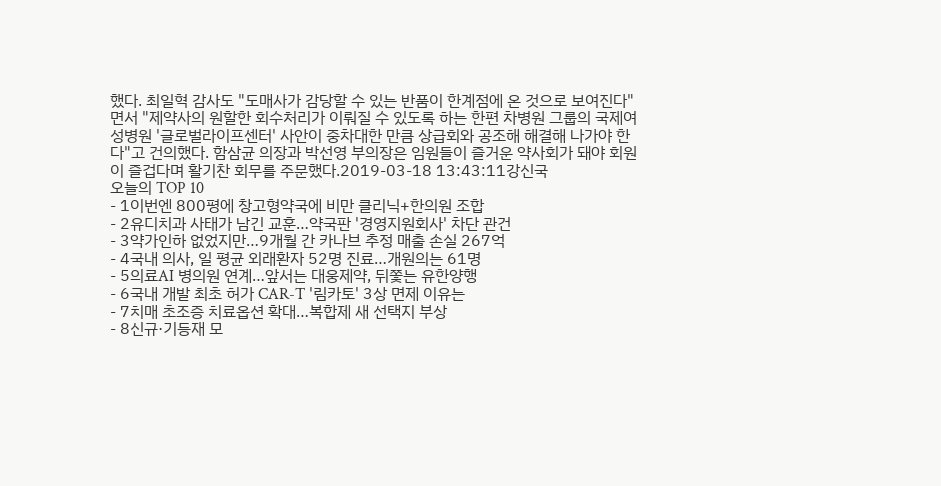했다. 최일혁 감사도 "도매사가 감당할 수 있는 반품이 한계점에 온 것으로 보여진다"면서 "제약사의 원할한 회수처리가 이뤄질 수 있도록 하는 한편 차병원 그룹의 국제여성병원 '글로벌라이프센터' 사안이 중차대한 만큼 상급회와 공조해 해결해 나가야 한다"고 건의했다. 함삼균 의장과 박선영 부의장은 임원들이 즐거운 약사회가 돼야 회원이 즐겁다며 활기찬 회무를 주문했다.2019-03-18 13:43:11강신국
오늘의 TOP 10
- 1이번엔 800평에 창고형약국에 비만 클리닉+한의원 조합
- 2유디치과 사태가 남긴 교훈…약국판 '경영지원회사' 차단 관건
- 3약가인하 없었지만…9개월 간 카나브 추정 매출 손실 267억
- 4국내 의사, 일 평균 외래환자 52명 진료…개원의는 61명
- 5의료AI 병의원 연계…앞서는 대웅제약, 뒤쫓는 유한양행
- 6국내 개발 최초 허가 CAR-T '림카토' 3상 면제 이유는
- 7치매 초조증 치료옵션 확대…복합제 새 선택지 부상
- 8신규·기등재 모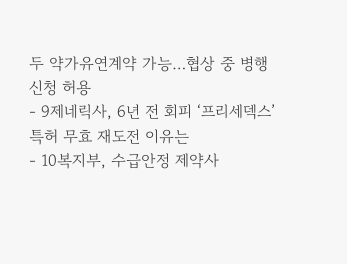두 약가유연계약 가능…협상 중 병행신청 허용
- 9제네릭사, 6년 전 회피 ‘프리세덱스’ 특허 무효 재도전 이유는
- 10복지부, 수급안정 제약사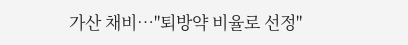가산 채비…"퇴방약 비율로 선정"